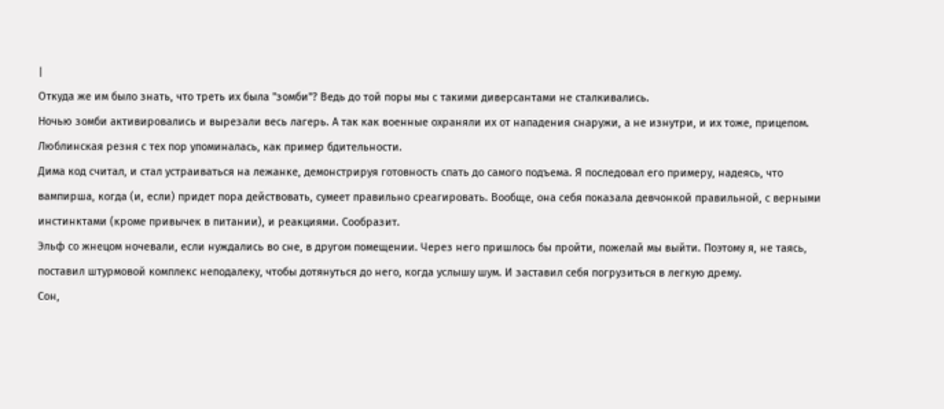|
Откуда же им было знать, что треть их была "зомби"? Ведь до той поры мы с такими диверсантами не сталкивались.
Ночью зомби активировались и вырезали весь лагерь. А так как военные охраняли их от нападения снаружи, а не изнутри, и их тоже, прицепом. Люблинская резня с тех пор упоминалась, как пример бдительности.
Дима код считал, и стал устраиваться на лежанке, демонстрируя готовность спать до самого подъема. Я последовал его примеру, надеясь, что вампирша, когда (и, если) придет пора действовать, сумеет правильно среагировать. Вообще, она себя показала девчонкой правильной, с верными инстинктами (кроме привычек в питании), и реакциями. Сообразит.
Эльф со жнецом ночевали, если нуждались во сне, в другом помещении. Через него пришлось бы пройти, пожелай мы выйти. Поэтому я, не таясь, поставил штурмовой комплекс неподалеку, чтобы дотянуться до него, когда услышу шум. И заставил себя погрузиться в легкую дрему.
Сон,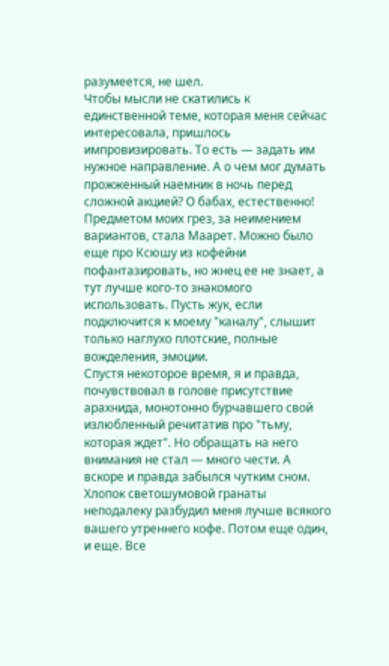разумеется, не шел.
Чтобы мысли не скатились к единственной теме, которая меня сейчас интересовала, пришлось импровизировать. То есть — задать им нужное направление. А о чем мог думать прожженный наемник в ночь перед сложной акцией? О бабах, естественно!
Предметом моих грез, за неимением вариантов, стала Маарет. Можно было еще про Ксюшу из кофейни пофантазировать, но жнец ее не знает, а тут лучше кого-то знакомого использовать. Пусть жук, если подключится к моему "каналу", слышит только наглухо плотские, полные вожделения, эмоции.
Спустя некоторое время, я и правда, почувствовал в голове присутствие арахнида, монотонно бурчавшего свой излюбленный речитатив про "тьму, которая ждет". Но обращать на него внимания не стал — много чести. А вскоре и правда забылся чутким сном.
Хлопок светошумовой гранаты неподалеку разбудил меня лучше всякого вашего утреннего кофе. Потом еще один, и еще. Все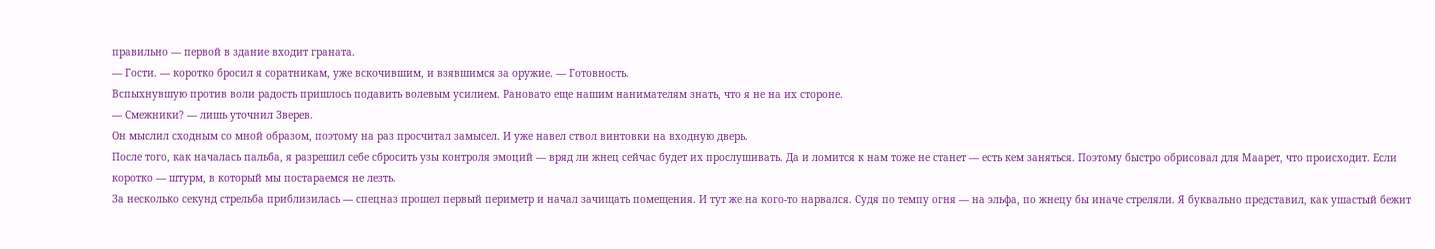правильно — первой в здание входит граната.
— Гости. — коротко бросил я соратникам, уже вскочившим, и взявшимся за оружие. — Готовность.
Вспыхнувшую против воли радость пришлось подавить волевым усилием. Рановато еще нашим нанимателям знать, что я не на их стороне.
— Смежники? — лишь уточнил Зверев.
Он мыслил сходным со мной образом, поэтому на раз просчитал замысел. И уже навел ствол винтовки на входную дверь.
После того, как началась пальба, я разрешил себе сбросить узы контроля эмоций — вряд ли жнец сейчас будет их прослушивать. Да и ломится к нам тоже не станет — есть кем заняться. Поэтому быстро обрисовал для Маарет, что происходит. Если коротко — штурм, в который мы постараемся не лезть.
За несколько секунд стрельба приблизилась — спецназ прошел первый периметр и начал зачищать помещения. И тут же на кого-то нарвался. Судя по темпу огня — на эльфа, по жнецу бы иначе стреляли. Я буквально представил, как ушастый бежит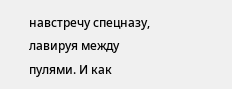навстречу спецназу, лавируя между пулями. И как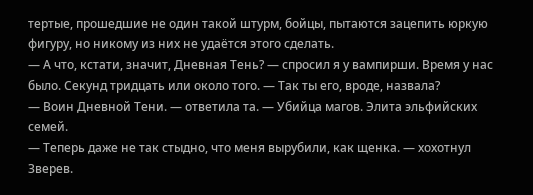тертые, прошедшие не один такой штурм, бойцы, пытаются зацепить юркую фигуру, но никому из них не удаётся этого сделать.
— А что, кстати, значит, Дневная Тень? — спросил я у вампирши. Время у нас было. Секунд тридцать или около того. — Так ты его, вроде, назвала?
— Воин Дневной Тени. — ответила та. — Убийца магов. Элита эльфийских семей.
— Теперь даже не так стыдно, что меня вырубили, как щенка. — хохотнул Зверев.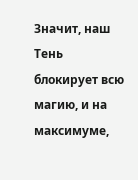Значит, наш Тень блокирует всю магию, и на максимуме,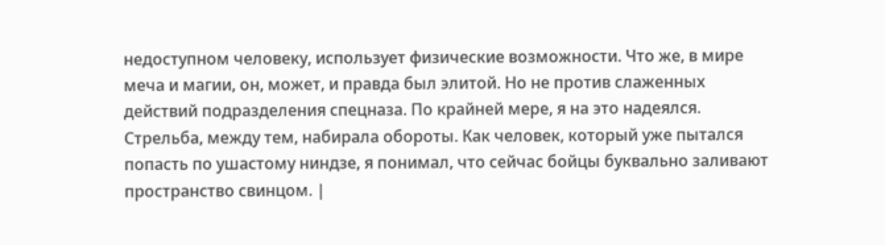недоступном человеку, использует физические возможности. Что же, в мире меча и магии, он, может, и правда был элитой. Но не против слаженных действий подразделения спецназа. По крайней мере, я на это надеялся.
Стрельба, между тем, набирала обороты. Как человек, который уже пытался попасть по ушастому ниндзе, я понимал, что сейчас бойцы буквально заливают пространство свинцом. |